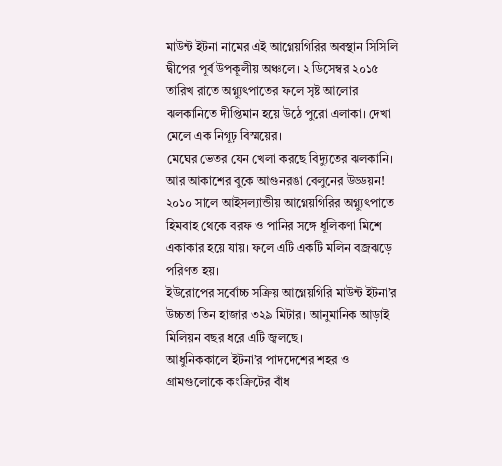মাউন্ট ইটনা নামের এই আগ্নেয়গিরির অবস্থান সিসিলি দ্বীপের পূর্ব উপকূলীয় অঞ্চলে। ২ ডিসেম্বর ২০১৫ তারিখ রাতে অগ্ন্যুৎপাতের ফলে সৃষ্ট আলোর ঝলকানিতে দীপ্তিমান হয়ে উঠে পুরো এলাকা। দেখা মেলে এক নিগূঢ় বিস্ময়ের।
মেঘের ভেতর যেন খেলা করছে বিদ্যুতের ঝলকানি। আর আকাশের বুকে আগুনরঙা বেলুনের উড্ডয়ন!
২০১০ সালে আইসল্যান্ডীয় আগ্নেয়গিরির অগ্ন্যুৎপাতে হিমবাহ থেকে বরফ ও পানির সঙ্গে ধূলিকণা মিশে একাকার হয়ে যায়। ফলে এটি একটি মলিন বজ্রঝড়ে পরিণত হয়।
ইউরোপের সর্বোচ্চ সক্রিয় আগ্নেয়গিরি মাউন্ট ইটনা’র উচ্চতা তিন হাজার ৩২৯ মিটার। আনুমানিক আড়াই মিলিয়ন বছর ধরে এটি জ্বলছে।
আধুনিককালে ইটনা’র পাদদেশের শহর ও গ্রামগুলোকে কংক্রিটের বাঁধ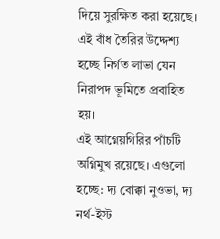দিয়ে সুরক্ষিত করা হয়েছে। এই বাঁধ তৈরির উদ্দেশ্য হচ্ছে নির্গত লাভা যেন নিরাপদ ভূমিতে প্রবাহিত হয়।
এই আগ্নেয়গিরির পাঁচটি অগ্নিমুখ রয়েছে। এগুলো হচ্ছে: দ্য বোক্কা নুওভা, দ্য নর্থ-ইস্ট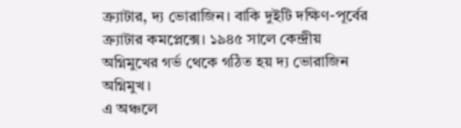ক্র্যাটার, দ্য ভোরাজিন। বাকি দুইটি দক্ষিণ-পূর্বের ক্র্যাটার কমপ্লেক্সে। ১৯৪৫ সালে কেন্দ্রীয় অগ্নিমুখের গর্ভ থেকে গঠিত হয় দ্য ভোরাজিন অগ্নিমুখ।
এ অঞ্চলে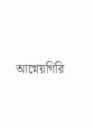আগ্নেয়গিরি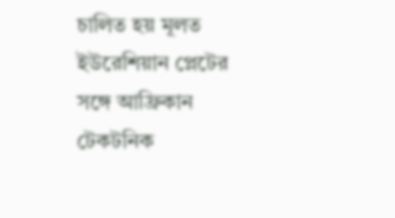চালিত হয় মূলত ইউরেশিয়ান প্লেটের সঙ্গে আফ্রিকান টেকটনিক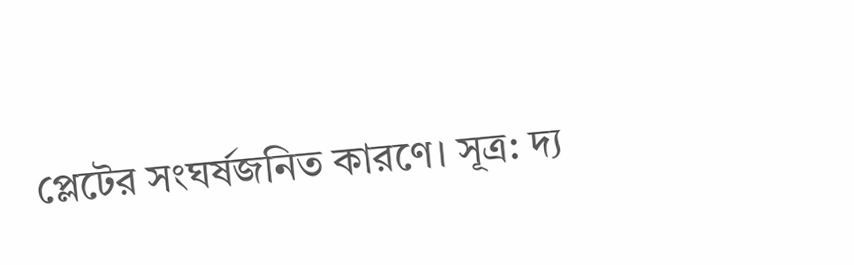প্লেটের সংঘর্ষজনিত কারণে। সূত্র: দ্য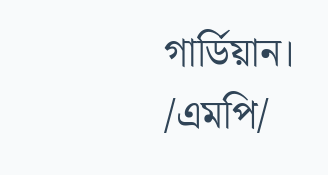গার্ডিয়ান।
/এমপি/